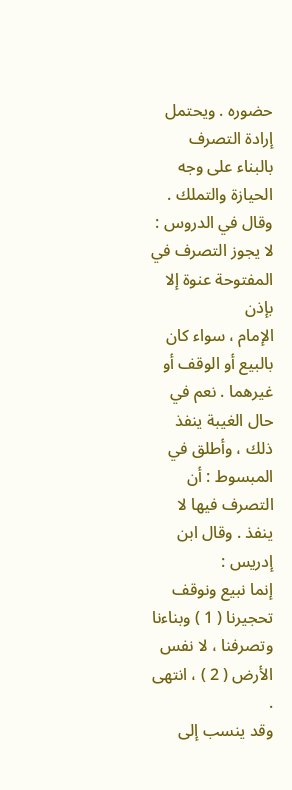حضوره . ويحتمل إرادة التصرف بالبناء على وجه الحيازة والتملك .
وقال في الدروس : لا يجوز التصرف في المفتوحة عنوة إلا بإذن
الإمام ، سواء كان بالبيع أو الوقف أو غيرهما . نعم في حال الغيبة ينفذ
ذلك ، وأطلق في المبسوط : أن التصرف فيها لا ينفذ . وقال ابن إدريس :
إنما نبيع ونوقف تحجيرنا ( 1 ) وبناءنا وتصرفنا ، لا نفس الأرض ( 2 ) ، انتهى .
وقد ينسب إلى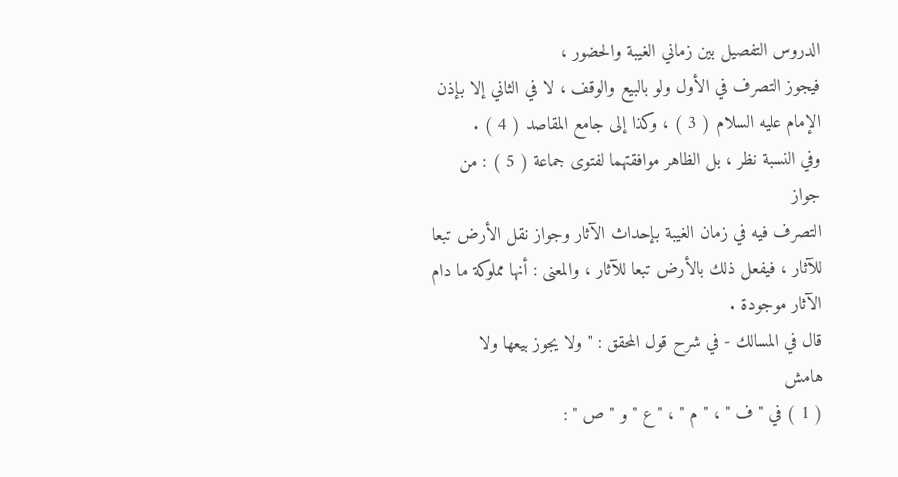الدروس التفصيل بين زماني الغيبة والحضور ،
فيجوز التصرف في الأول ولو بالبيع والوقف ، لا في الثاني إلا بإذن
الإمام عليه السلام ( 3 ) ، وكذا إلى جامع المقاصد ( 4 ) .
وفي النسبة نظر ، بل الظاهر موافقتهما لفتوى جماعة ( 5 ) : من جواز
التصرف فيه في زمان الغيبة بإحداث الآثار وجواز نقل الأرض تبعا
للآثار ، فيفعل ذلك بالأرض تبعا للآثار ، والمعنى : أنها مملوكة ما دام
الآثار موجودة .
قال في المسالك - في شرح قول المحقق : " ولا يجوز بيعها ولا
هامش
( 1 ) في " ف " ، " م " ، " ع " و " ص " :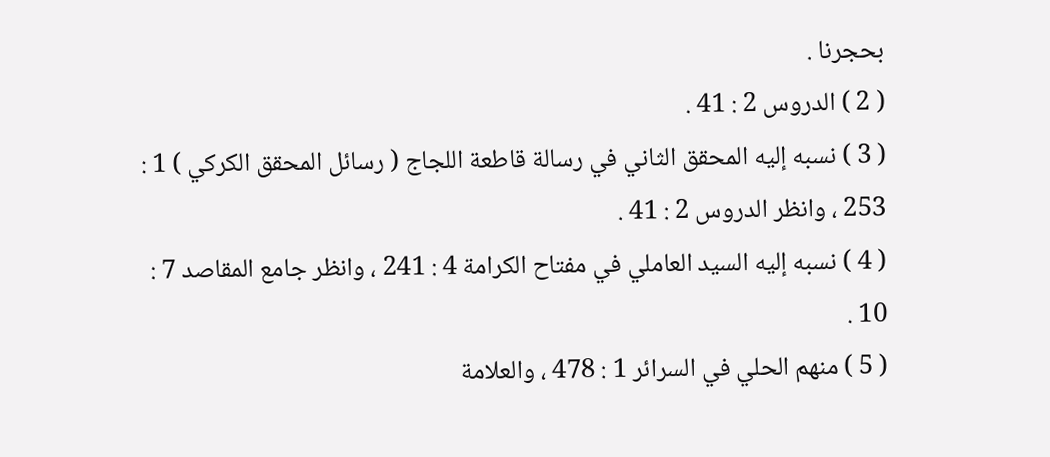بحجرنا .
( 2 ) الدروس 2 : 41 .
( 3 ) نسبه إليه المحقق الثاني في رسالة قاطعة اللجاج ( رسائل المحقق الكركي ) 1 :
253 ، وانظر الدروس 2 : 41 .
( 4 ) نسبه إليه السيد العاملي في مفتاح الكرامة 4 : 241 ، وانظر جامع المقاصد 7 :
10 .
( 5 ) منهم الحلي في السرائر 1 : 478 ، والعلامة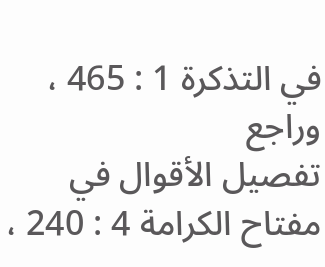في التذكرة 1 : 465 ، وراجع
تفصيل الأقوال في مفتاح الكرامة 4 : 240 ،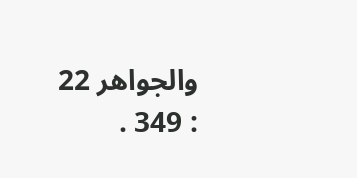والجواهر 22 : 349 .